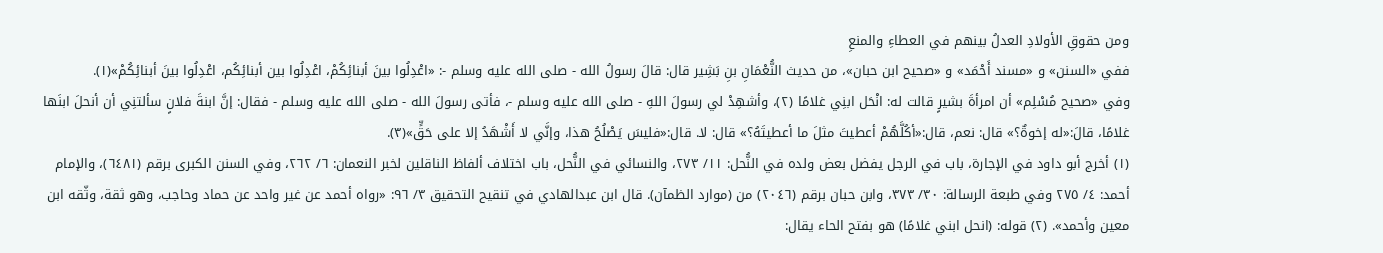ومن حقوقِ الأولادِ العدلُ بينهم في العطاءِ والمنعِ
ففي «السنن» و «مسند أَحْمَد» و «صحيح ابن حبان»، من حديث النُّعْمَانِ بنِ بَشِير قال: قالَ رسولُ الله - صلى الله عليه وسلم -: «اعْدِلُوا بينَ أبنائِكُمْ، اعْدِلُوا بين أبنائِكُم، اعْدِلُوا بينَ أبنائِكُمْ»(١).
وفي «صحيح مُسْلِم» أن امرأةَ بشيرٍ قالت له: انْحَل ابنِي غلامًا (٢)، وأشهِدْ لي رسولَ اللهِ - صلى الله عليه وسلم -، فأتى رسولَ الله - صلى الله عليه وسلم - فقال: إنَّ ابنةَ فلانٍ سألتنِي أن أنحلَ ابنَها غلامًا، قالَ:«له إخوةٌ؟» قال: نعم، قال:«أكُلَّهُمْ أعطيتَ مثلَ ما أعطيتَهُ؟» قال: لا. قال:«فليسَ يَصْلُحُ هذا، وإنَّي لا أَشْهَدُ إلا على حَقٍّ»(٣).
(١) أخرج أبو داود في الإجارة، باب في الرجل يفضل بعض ولده في النُّحل: ١١/ ٢٧٣، والنسائي في النُّحل، باب اختلاف ألفاظ الناقلين لخبر النعمان: ٦/ ٢٦٢، وفي السنن الكبرى برقم (٦٤٨١)، والإمام أحمد: ٤/ ٢٧٥ وفي طبعة الرسالة: ٣٠/ ٣٧٣، وابن حبان برقم (٢٠٤٦) من (موارد الظمآن). قال ابن عبدالهادي في تنقيح التحقيق ٣/ ٩٦: «رواه أحمد عن غير واحد عن حماد وحاجب، وهو ثقة، وثّقه ابن معين وأحمد». (٢) قوله: (انحل ابني غلامًا) هو بفتح الحاء يقال: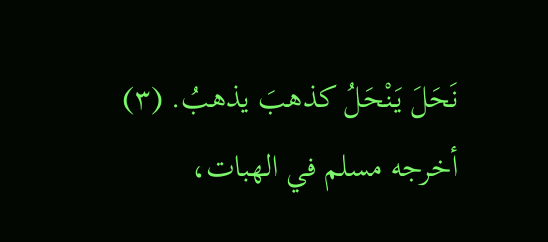نَحَلَ يَنْحَلُ كذهبَ يذهبُ. (٣) أخرجه مسلم في الهبات،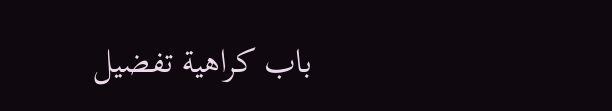باب كراهية تفضيل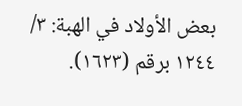بعض الأولاد في الهبة: ٣/ ١٢٤٤ برقم (١٦٢٣).